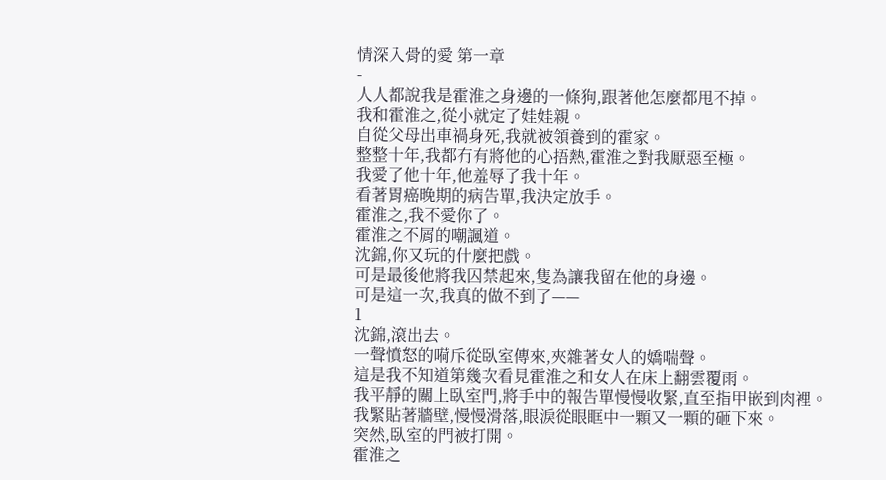情深入骨的愛 第一章
-
人人都說我是霍淮之身邊的一條狗,跟著他怎麼都甩不掉。
我和霍淮之,從小就定了娃娃親。
自從父母出車禍身死,我就被領養到的霍家。
整整十年,我都冇有將他的心捂熱,霍淮之對我厭惡至極。
我愛了他十年,他羞辱了我十年。
看著胃癌晚期的病告單,我決定放手。
霍淮之,我不愛你了。
霍淮之不屑的嘲諷道。
沈錦,你又玩的什麼把戲。
可是最後他將我囚禁起來,隻為讓我留在他的身邊。
可是這一次,我真的做不到了——
1
沈錦,滾出去。
一聲憤怒的嗬斥從臥室傳來,夾雜著女人的嬌喘聲。
這是我不知道第幾次看見霍淮之和女人在床上翻雲覆雨。
我平靜的關上臥室門,將手中的報告單慢慢收緊,直至指甲嵌到肉裡。
我緊貼著牆壁,慢慢滑落,眼淚從眼眶中一顆又一顆的砸下來。
突然,臥室的門被打開。
霍淮之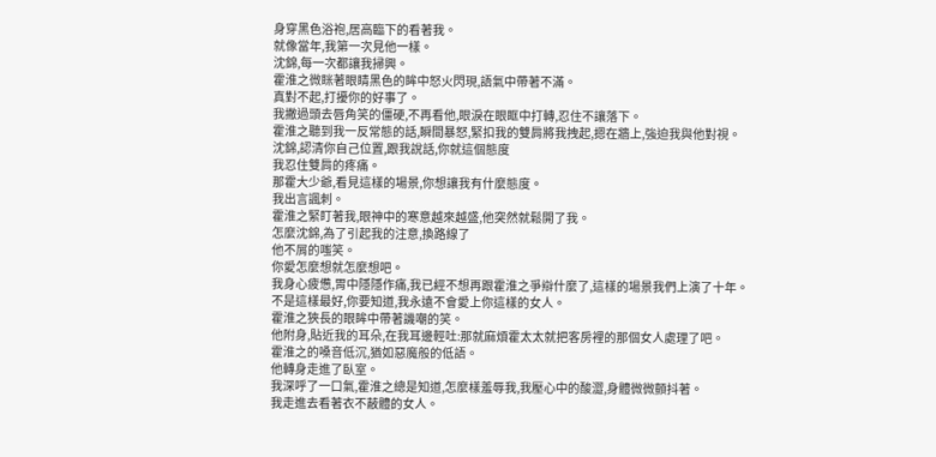身穿黑色浴袍,居高臨下的看著我。
就像當年,我第一次見他一樣。
沈錦,每一次都讓我掃興。
霍淮之微眯著眼睛黑色的眸中怒火閃現,語氣中帶著不滿。
真對不起,打擾你的好事了。
我撇過頭去唇角笑的僵硬,不再看他,眼淚在眼眶中打轉,忍住不讓落下。
霍淮之聽到我一反常態的話,瞬間暴怒,緊扣我的雙肩將我拽起,摁在牆上,強迫我與他對視。
沈錦,認清你自己位置,跟我說話,你就這個態度
我忍住雙肩的疼痛。
那霍大少爺,看見這樣的場景,你想讓我有什麼態度。
我出言諷刺。
霍淮之緊盯著我,眼神中的寒意越來越盛,他突然就鬆開了我。
怎麼沈錦,為了引起我的注意,換路線了
他不屑的嗤笑。
你愛怎麼想就怎麼想吧。
我身心疲憊,胃中隱隱作痛,我已經不想再跟霍淮之爭辯什麼了,這樣的場景我們上演了十年。
不是這樣最好,你要知道,我永遠不會愛上你這樣的女人。
霍淮之狹長的眼眸中帶著譏嘲的笑。
他附身,貼近我的耳朵,在我耳邊輕吐:那就麻煩霍太太就把客房裡的那個女人處理了吧。
霍淮之的嗓音低沉,猶如惡魔般的低語。
他轉身走進了臥室。
我深呼了一口氣,霍淮之總是知道,怎麼樣羞辱我,我壓心中的酸澀,身體微微顫抖著。
我走進去看著衣不蔽體的女人。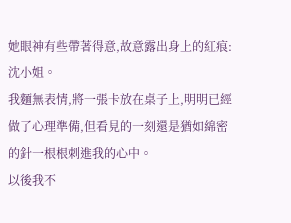她眼神有些帶著得意,故意露出身上的紅痕:沈小姐。
我麵無表情,將一張卡放在桌子上,明明已經做了心理準備,但看見的一刻還是猶如綿密的針一根根刺進我的心中。
以後我不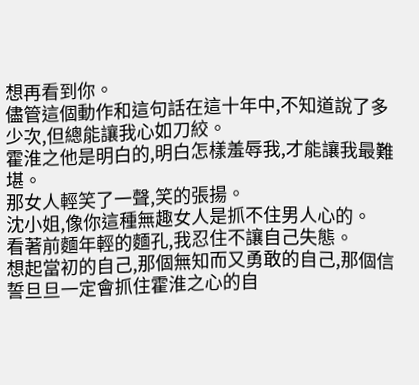想再看到你。
儘管這個動作和這句話在這十年中,不知道說了多少次,但總能讓我心如刀絞。
霍淮之他是明白的,明白怎樣羞辱我,才能讓我最難堪。
那女人輕笑了一聲,笑的張揚。
沈小姐,像你這種無趣女人是抓不住男人心的。
看著前麵年輕的麵孔,我忍住不讓自己失態。
想起當初的自己,那個無知而又勇敢的自己,那個信誓旦旦一定會抓住霍淮之心的自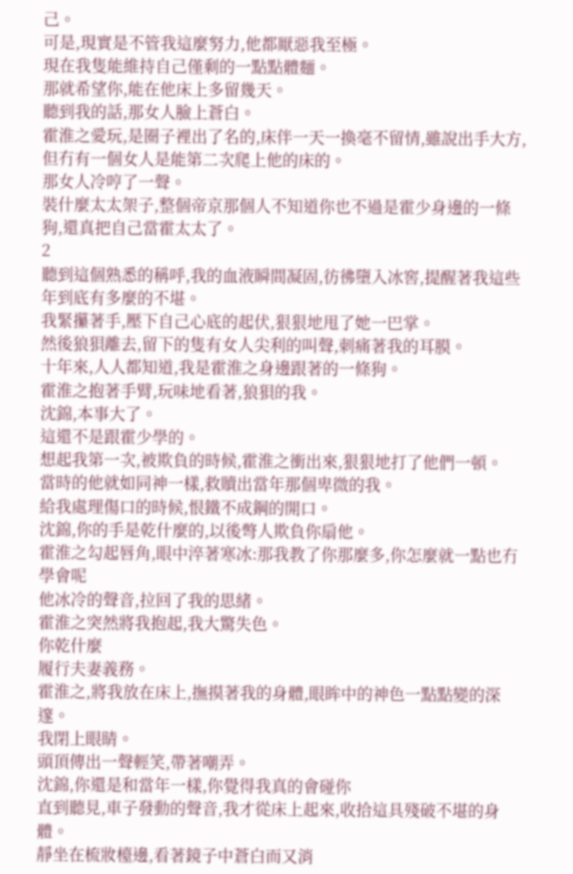己。
可是,現實是不管我這麼努力,他都厭惡我至極。
現在我隻能維持自己僅剩的一點點體麵。
那就希望你,能在他床上多留幾天。
聽到我的話,那女人臉上蒼白。
霍淮之愛玩,是圈子裡出了名的,床伴一天一換毫不留情,雖說出手大方,但冇有一個女人是能第二次爬上他的床的。
那女人冷哼了一聲。
裝什麼太太架子,整個帝京那個人不知道你也不過是霍少身邊的一條狗,還真把自己當霍太太了。
2
聽到這個熟悉的稱呼,我的血液瞬間凝固,彷彿墮入冰窖,提醒著我這些年到底有多麼的不堪。
我緊攥著手,壓下自己心底的起伏,狠狠地甩了她一巴掌。
然後狼狽離去,留下的隻有女人尖利的叫聲,刺痛著我的耳膜。
十年來,人人都知道,我是霍淮之身邊跟著的一條狗。
霍淮之抱著手臂,玩味地看著,狼狽的我。
沈錦,本事大了。
這還不是跟霍少學的。
想起我第一次,被欺負的時候,霍淮之衝出來,狠狠地打了他們一頓。
當時的他就如同神一樣,救贖出當年那個卑微的我。
給我處理傷口的時候,恨鐵不成鋼的開口。
沈錦,你的手是乾什麼的,以後彆人欺負你扇他。
霍淮之勾起唇角,眼中淬著寒冰:那我教了你那麼多,你怎麼就一點也冇學會呢
他冰冷的聲音,拉回了我的思緒。
霍淮之突然將我抱起,我大驚失色。
你乾什麼
履行夫妻義務。
霍淮之,將我放在床上,撫摸著我的身體,眼眸中的神色一點點變的深邃。
我閉上眼睛。
頭頂傳出一聲輕笑,帶著嘲弄。
沈錦,你還是和當年一樣,你覺得我真的會碰你
直到聽見,車子發動的聲音,我才從床上起來,收拾這具殘破不堪的身體。
靜坐在梳妝檯邊,看著鏡子中蒼白而又消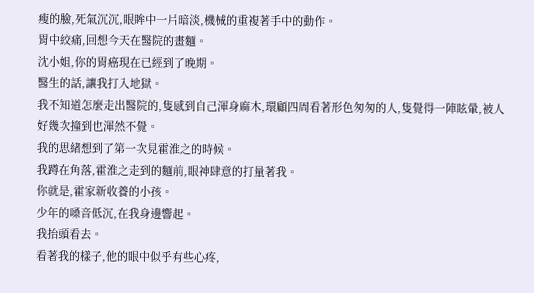瘦的臉,死氣沉沉,眼眸中一片暗淡,機械的重複著手中的動作。
胃中絞痛,回想今天在醫院的畫麵。
沈小姐,你的胃癌現在已經到了晚期。
醫生的話,讓我打入地獄。
我不知道怎麼走出醫院的,隻感到自己渾身麻木,環顧四周看著形色匆匆的人,隻覺得一陣眩暈,被人好幾次撞到也渾然不覺。
我的思緒想到了第一次見霍淮之的時候。
我蹲在角落,霍淮之走到的麵前,眼神肆意的打量著我。
你就是,霍家新收養的小孩。
少年的嗓音低沉,在我身邊響起。
我抬頭看去。
看著我的樣子,他的眼中似乎有些心疼,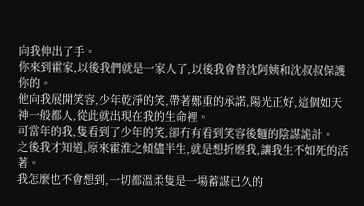向我伸出了手。
你來到霍家,以後我們就是一家人了,以後我會替沈阿姨和沈叔叔保護你的。
他向我展開笑容,少年乾淨的笑,帶著鄭重的承諾,陽光正好,這個如天神一般都人,從此就出現在我的生命裡。
可當年的我,隻看到了少年的笑,卻冇有看到笑容後麵的陰謀詭計。
之後我才知道,原來霍淮之傾儘半生,就是想折磨我,讓我生不如死的活著。
我怎麼也不會想到,一切都溫柔隻是一場蓄謀已久的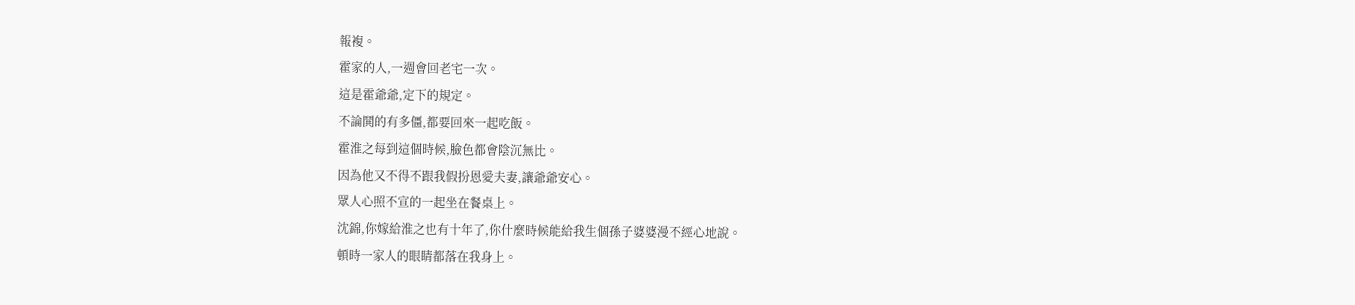報複。
霍家的人,一週會回老宅一次。
這是霍爺爺,定下的規定。
不論鬨的有多僵,都要回來一起吃飯。
霍淮之每到這個時候,臉色都會陰沉無比。
因為他又不得不跟我假扮恩愛夫妻,讓爺爺安心。
眾人心照不宣的一起坐在餐桌上。
沈錦,你嫁給淮之也有十年了,你什麼時候能給我生個孫子婆婆漫不經心地說。
頓時一家人的眼睛都落在我身上。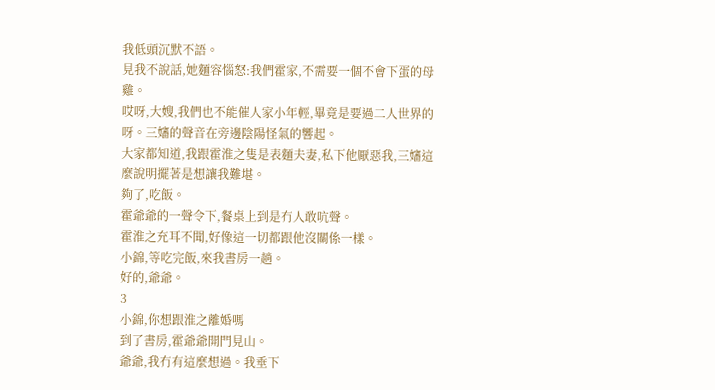我低頭沉默不語。
見我不說話,她麵容惱怒:我們霍家,不需要一個不會下蛋的母雞。
哎呀,大嫂,我們也不能催人家小年輕,畢竟是要過二人世界的呀。三嬸的聲音在旁邊陰陽怪氣的響起。
大家都知道,我跟霍淮之隻是表麵夫妻,私下他厭惡我,三嬸這麼說明擺著是想讓我難堪。
夠了,吃飯。
霍爺爺的一聲令下,餐桌上到是冇人敢吭聲。
霍淮之充耳不聞,好像這一切都跟他沒關係一樣。
小錦,等吃完飯,來我書房一趟。
好的,爺爺。
3
小錦,你想跟淮之離婚嗎
到了書房,霍爺爺開門見山。
爺爺,我冇有這麼想過。我垂下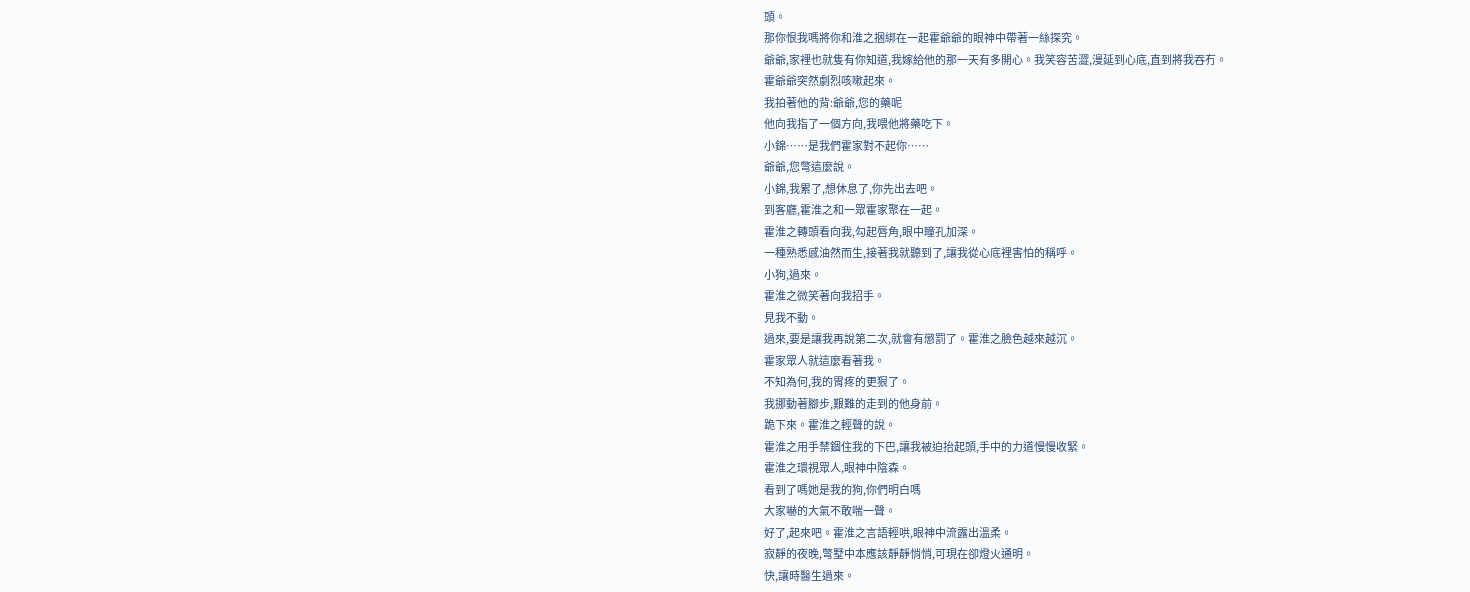頭。
那你恨我嗎將你和淮之捆綁在一起霍爺爺的眼神中帶著一絲探究。
爺爺,家裡也就隻有你知道,我嫁給他的那一天有多開心。我笑容苦澀,漫延到心底,直到將我吞冇。
霍爺爺突然劇烈咳嗽起來。
我拍著他的背:爺爺,您的藥呢
他向我指了一個方向,我喂他將藥吃下。
小錦……是我們霍家對不起你……
爺爺,您彆這麼說。
小錦,我累了,想休息了,你先出去吧。
到客廳,霍淮之和一眾霍家聚在一起。
霍淮之轉頭看向我,勾起唇角,眼中瞳孔加深。
一種熟悉感油然而生,接著我就聽到了,讓我從心底裡害怕的稱呼。
小狗,過來。
霍淮之微笑著向我招手。
見我不動。
過來,要是讓我再說第二次,就會有懲罰了。霍淮之臉色越來越沉。
霍家眾人就這麼看著我。
不知為何,我的胃疼的更狠了。
我挪動著腳步,艱難的走到的他身前。
跪下來。霍淮之輕聲的說。
霍淮之用手禁錮住我的下巴,讓我被迫抬起頭,手中的力道慢慢收緊。
霍淮之環視眾人,眼神中陰森。
看到了嗎她是我的狗,你們明白嗎
大家嚇的大氣不敢喘一聲。
好了,起來吧。霍淮之言語輕哄,眼神中流露出溫柔。
寂靜的夜晚,彆墅中本應該靜靜悄悄,可現在卻燈火通明。
快,讓時醫生過來。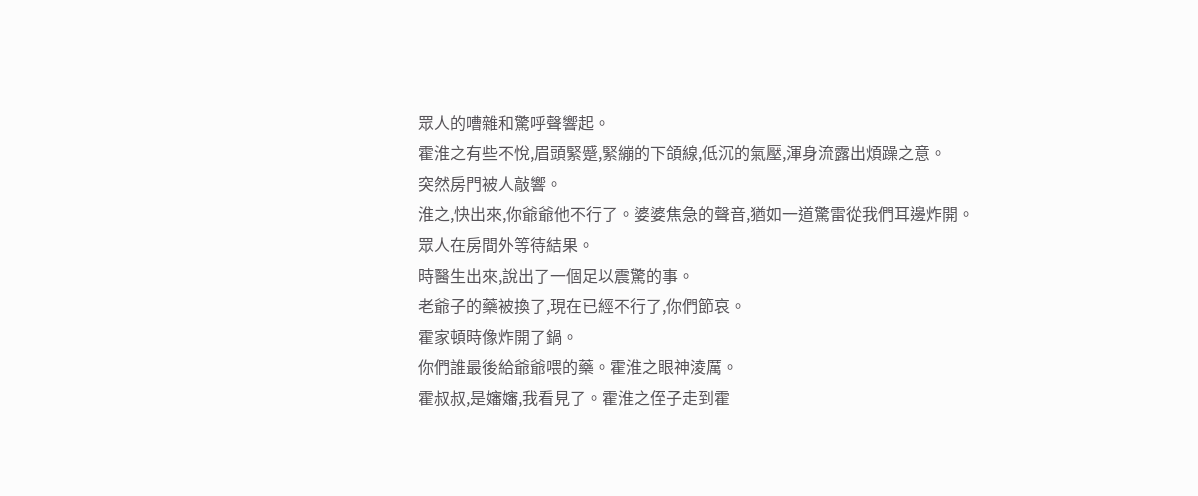眾人的嘈雜和驚呼聲響起。
霍淮之有些不悅,眉頭緊蹙,緊繃的下頜線,低沉的氣壓,渾身流露出煩躁之意。
突然房門被人敲響。
淮之,快出來,你爺爺他不行了。婆婆焦急的聲音,猶如一道驚雷從我們耳邊炸開。
眾人在房間外等待結果。
時醫生出來,說出了一個足以震驚的事。
老爺子的藥被換了,現在已經不行了,你們節哀。
霍家頓時像炸開了鍋。
你們誰最後給爺爺喂的藥。霍淮之眼神淩厲。
霍叔叔,是嬸嬸,我看見了。霍淮之侄子走到霍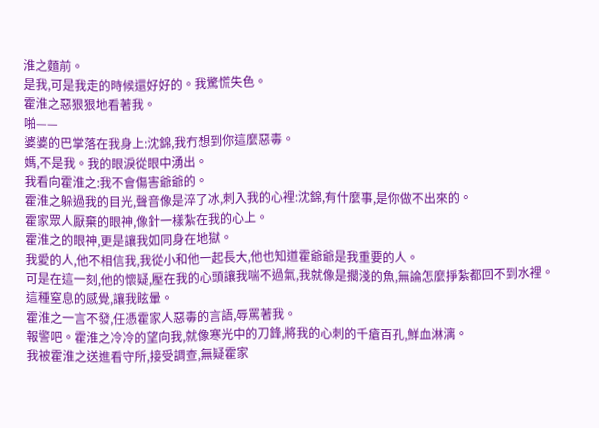淮之麵前。
是我,可是我走的時候還好好的。我驚慌失色。
霍淮之惡狠狠地看著我。
啪——
婆婆的巴掌落在我身上:沈錦,我冇想到你這麼惡毒。
媽,不是我。我的眼淚從眼中湧出。
我看向霍淮之:我不會傷害爺爺的。
霍淮之躲過我的目光,聲音像是淬了冰,刺入我的心裡:沈錦,有什麼事,是你做不出來的。
霍家眾人厭棄的眼神,像針一樣紮在我的心上。
霍淮之的眼神,更是讓我如同身在地獄。
我愛的人,他不相信我,我從小和他一起長大,他也知道霍爺爺是我重要的人。
可是在這一刻,他的懷疑,壓在我的心頭讓我喘不過氣,我就像是擱淺的魚,無論怎麼掙紮都回不到水裡。
這種窒息的感覺,讓我眩暈。
霍淮之一言不發,任憑霍家人惡毒的言語,辱罵著我。
報警吧。霍淮之冷冷的望向我,就像寒光中的刀鋒,將我的心刺的千瘡百孔,鮮血淋漓。
我被霍淮之送進看守所,接受調查,無疑霍家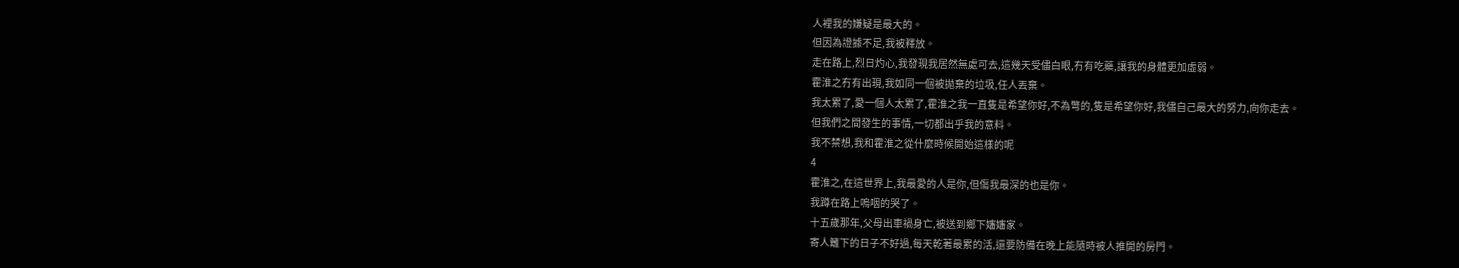人裡我的嫌疑是最大的。
但因為證據不足,我被釋放。
走在路上,烈日灼心,我發現我居然無處可去,這幾天受儘白眼,冇有吃藥,讓我的身體更加虛弱。
霍淮之冇有出現,我如同一個被拋棄的垃圾,任人丟棄。
我太累了,愛一個人太累了,霍淮之我一直隻是希望你好,不為彆的,隻是希望你好,我儘自己最大的努力,向你走去。
但我們之間發生的事情,一切都出乎我的意料。
我不禁想,我和霍淮之從什麼時候開始這樣的呢
4
霍淮之,在這世界上,我最愛的人是你,但傷我最深的也是你。
我蹲在路上嗚咽的哭了。
十五歲那年,父母出車禍身亡,被送到鄉下嬸嬸家。
寄人籬下的日子不好過,每天乾著最累的活,還要防備在晚上能隨時被人推開的房門。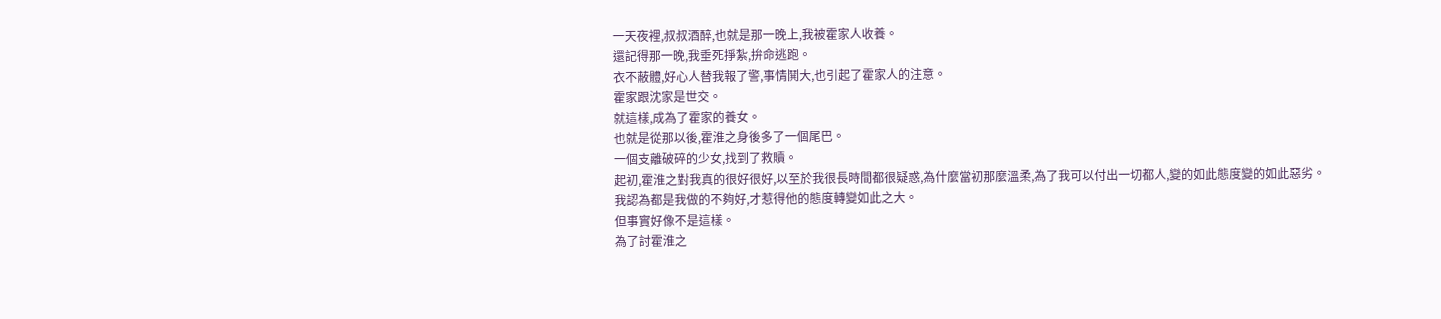一天夜裡,叔叔酒醉,也就是那一晚上,我被霍家人收養。
還記得那一晚,我垂死掙紮,拚命逃跑。
衣不蔽體,好心人替我報了警,事情鬨大,也引起了霍家人的注意。
霍家跟沈家是世交。
就這樣,成為了霍家的養女。
也就是從那以後,霍淮之身後多了一個尾巴。
一個支離破碎的少女,找到了救贖。
起初,霍淮之對我真的很好很好,以至於我很長時間都很疑惑,為什麼當初那麼溫柔,為了我可以付出一切都人,變的如此態度變的如此惡劣。
我認為都是我做的不夠好,才惹得他的態度轉變如此之大。
但事實好像不是這樣。
為了討霍淮之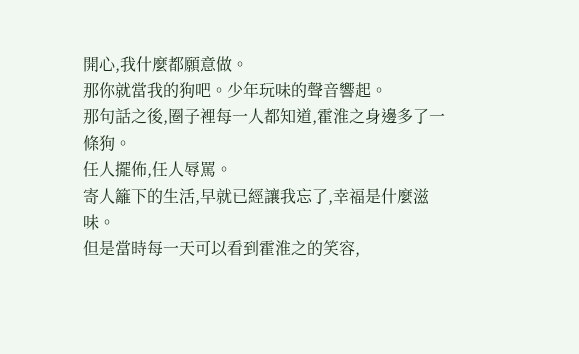開心,我什麼都願意做。
那你就當我的狗吧。少年玩味的聲音響起。
那句話之後,圈子裡每一人都知道,霍淮之身邊多了一條狗。
任人擺佈,任人辱罵。
寄人籬下的生活,早就已經讓我忘了,幸福是什麼滋味。
但是當時每一天可以看到霍淮之的笑容,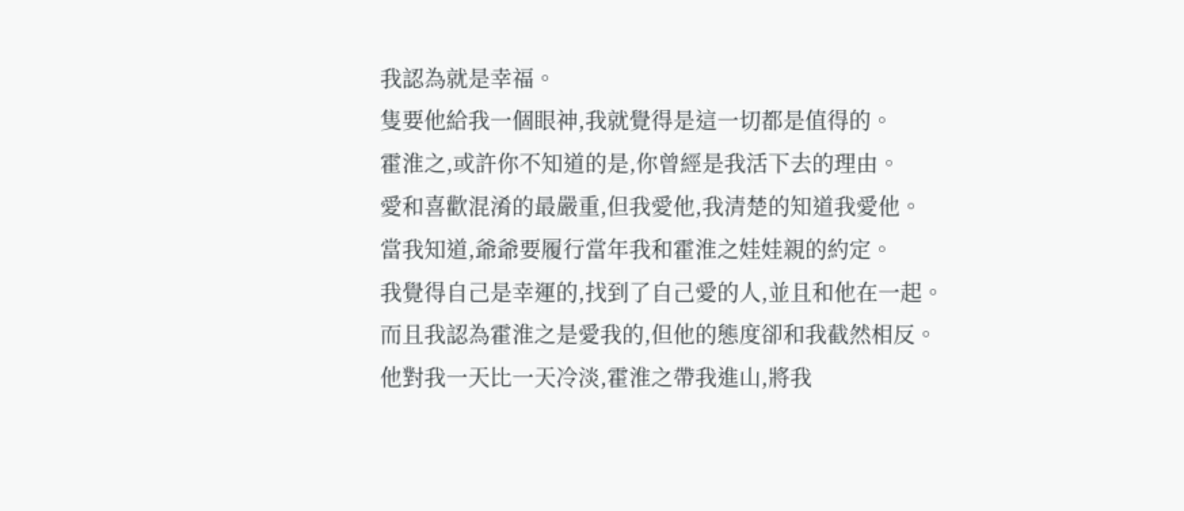我認為就是幸福。
隻要他給我一個眼神,我就覺得是這一切都是值得的。
霍淮之,或許你不知道的是,你曾經是我活下去的理由。
愛和喜歡混淆的最嚴重,但我愛他,我清楚的知道我愛他。
當我知道,爺爺要履行當年我和霍淮之娃娃親的約定。
我覺得自己是幸運的,找到了自己愛的人,並且和他在一起。
而且我認為霍淮之是愛我的,但他的態度卻和我截然相反。
他對我一天比一天冷淡,霍淮之帶我進山,將我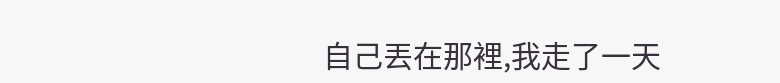自己丟在那裡,我走了一天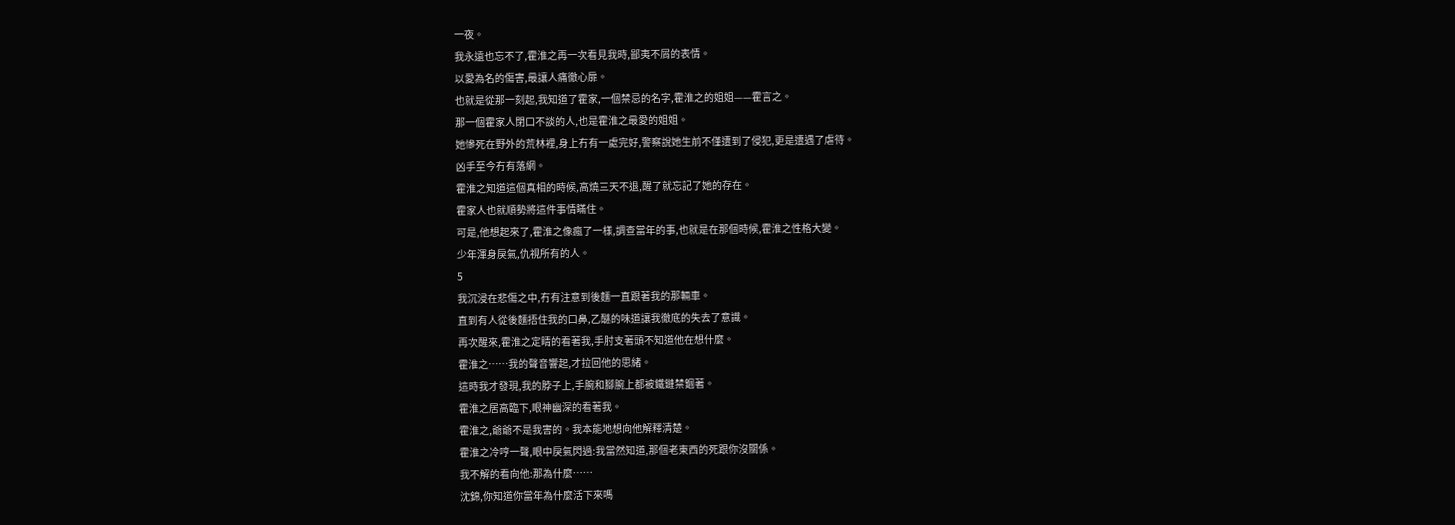一夜。
我永遠也忘不了,霍淮之再一次看見我時,鄙夷不屑的表情。
以愛為名的傷害,最讓人痛徹心扉。
也就是從那一刻起,我知道了霍家,一個禁忌的名字,霍淮之的姐姐——霍言之。
那一個霍家人閉口不談的人,也是霍淮之最愛的姐姐。
她慘死在野外的荒林裡,身上冇有一處完好,警察說她生前不僅遭到了侵犯,更是遭遇了虐待。
凶手至今冇有落網。
霍淮之知道這個真相的時候,高燒三天不退,醒了就忘記了她的存在。
霍家人也就順勢將這件事情瞞住。
可是,他想起來了,霍淮之像瘋了一樣,調查當年的事,也就是在那個時候,霍淮之性格大變。
少年渾身戾氣,仇視所有的人。
5
我沉浸在悲傷之中,冇有注意到後麵一直跟著我的那輛車。
直到有人從後麵捂住我的口鼻,乙醚的味道讓我徹底的失去了意識。
再次醒來,霍淮之定睛的看著我,手肘支著頭不知道他在想什麼。
霍淮之……我的聲音響起,才拉回他的思緒。
這時我才發現,我的脖子上,手腕和腳腕上都被鐵鏈禁錮著。
霍淮之居高臨下,眼神幽深的看著我。
霍淮之,爺爺不是我害的。我本能地想向他解釋清楚。
霍淮之冷哼一聲,眼中戾氣閃過:我當然知道,那個老東西的死跟你沒關係。
我不解的看向他:那為什麼……
沈錦,你知道你當年為什麼活下來嗎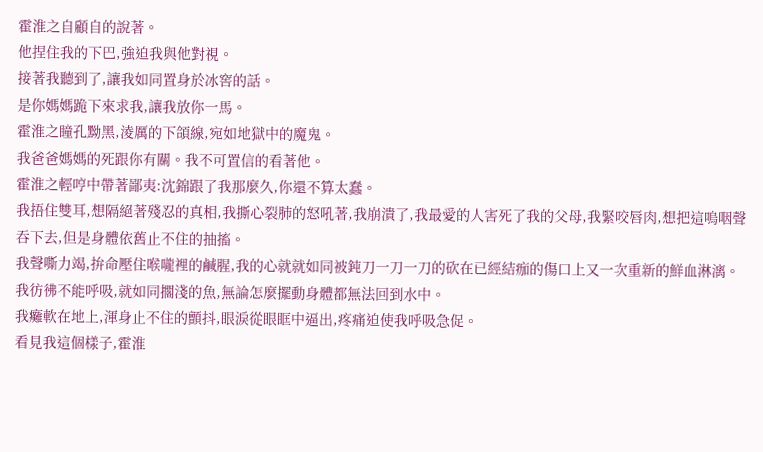霍淮之自顧自的說著。
他捏住我的下巴,強迫我與他對視。
接著我聽到了,讓我如同置身於冰窖的話。
是你媽媽跪下來求我,讓我放你一馬。
霍淮之瞳孔黝黑,淩厲的下頜線,宛如地獄中的魔鬼。
我爸爸媽媽的死跟你有關。我不可置信的看著他。
霍淮之輕哼中帶著鄙夷:沈錦跟了我那麼久,你還不算太蠢。
我捂住雙耳,想隔絕著殘忍的真相,我撕心裂肺的怒吼著,我崩潰了,我最愛的人害死了我的父母,我緊咬唇肉,想把這嗚咽聲吞下去,但是身體依舊止不住的抽搐。
我聲嘶力竭,拚命壓住喉嚨裡的鹹腥,我的心就就如同被鈍刀一刀一刀的砍在已經結痂的傷口上又一次重新的鮮血淋漓。
我彷彿不能呼吸,就如同擱淺的魚,無論怎麼擺動身體都無法回到水中。
我癱軟在地上,渾身止不住的顫抖,眼淚從眼眶中逼出,疼痛迫使我呼吸急促。
看見我這個樣子,霍淮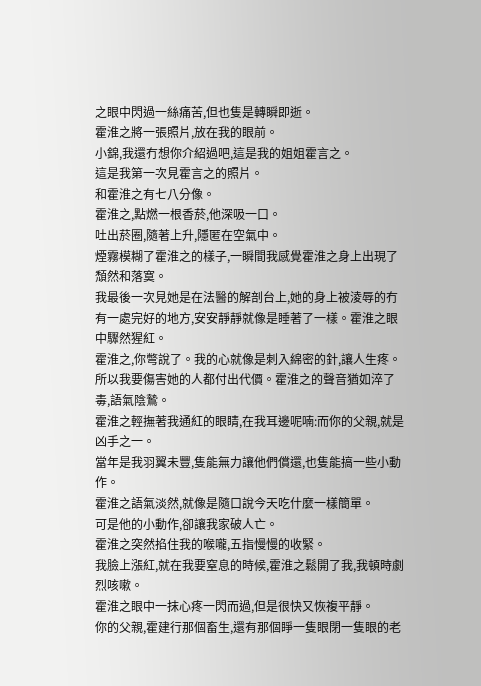之眼中閃過一絲痛苦,但也隻是轉瞬即逝。
霍淮之將一張照片,放在我的眼前。
小錦,我還冇想你介紹過吧,這是我的姐姐霍言之。
這是我第一次見霍言之的照片。
和霍淮之有七八分像。
霍淮之,點燃一根香菸,他深吸一口。
吐出菸圈,隨著上升,隱匿在空氣中。
煙霧模糊了霍淮之的樣子,一瞬間我感覺霍淮之身上出現了頹然和落寞。
我最後一次見她是在法醫的解剖台上,她的身上被淩辱的冇有一處完好的地方,安安靜靜就像是睡著了一樣。霍淮之眼中驟然猩紅。
霍淮之,你彆說了。我的心就像是刺入綿密的針,讓人生疼。
所以我要傷害她的人都付出代價。霍淮之的聲音猶如淬了毒,語氣陰鷙。
霍淮之輕撫著我通紅的眼睛,在我耳邊呢喃:而你的父親,就是凶手之一。
當年是我羽翼未豐,隻能無力讓他們償還,也隻能搞一些小動作。
霍淮之語氣淡然,就像是隨口說今天吃什麼一樣簡單。
可是他的小動作,卻讓我家破人亡。
霍淮之突然掐住我的喉嚨,五指慢慢的收緊。
我臉上漲紅,就在我要窒息的時候,霍淮之鬆開了我,我頓時劇烈咳嗽。
霍淮之眼中一抹心疼一閃而過,但是很快又恢複平靜。
你的父親,霍建行那個畜生,還有那個睜一隻眼閉一隻眼的老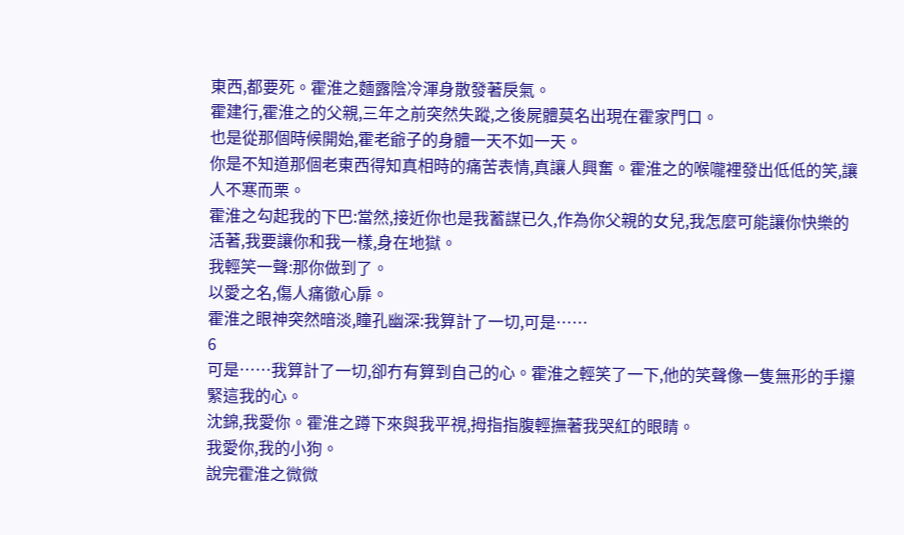東西,都要死。霍淮之麵露陰冷渾身散發著戾氣。
霍建行,霍淮之的父親,三年之前突然失蹤,之後屍體莫名出現在霍家門口。
也是從那個時候開始,霍老爺子的身體一天不如一天。
你是不知道那個老東西得知真相時的痛苦表情,真讓人興奮。霍淮之的喉嚨裡發出低低的笑,讓人不寒而栗。
霍淮之勾起我的下巴:當然,接近你也是我蓄謀已久,作為你父親的女兒,我怎麼可能讓你快樂的活著,我要讓你和我一樣,身在地獄。
我輕笑一聲:那你做到了。
以愛之名,傷人痛徹心扉。
霍淮之眼神突然暗淡,瞳孔幽深:我算計了一切,可是……
6
可是……我算計了一切,卻冇有算到自己的心。霍淮之輕笑了一下,他的笑聲像一隻無形的手攥緊這我的心。
沈錦,我愛你。霍淮之蹲下來與我平視,拇指指腹輕撫著我哭紅的眼睛。
我愛你,我的小狗。
說完霍淮之微微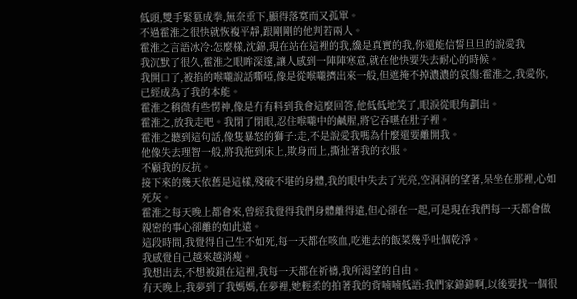低頭,雙手緊篡成拳,無奈垂下,顯得落寞而又孤單。
不過霍淮之很快就恢複平靜,跟剛剛的他判若兩人。
霍淮之言語冰冷:怎麼樣,沈錦,現在站在這裡的我,纔是真實的我,你還能信誓旦旦的說愛我
我沉默了很久,霍淮之眼眸深邃,讓人感到一陣陣寒意,就在他快要失去耐心的時候。
我開口了,被掐的喉嚨說話嘶啞,像是從喉嚨擠出來一般,但遮掩不掉濃濃的哀傷:霍淮之,我愛你,已經成為了我的本能。
霍淮之稍微有些愣神,像是冇有料到我會這麼回答,他低低地笑了,眼淚從眼角劃出。
霍淮之,放我走吧。我閉了閉眼,忍住喉嚨中的鹹腥,將它吞嚥在肚子裡。
霍淮之聽到這句話,像隻暴怒的獅子:走,不是說愛我嗎為什麼還要離開我。
他像失去理智一般,將我拖到床上,欺身而上,撕扯著我的衣服。
不顧我的反抗。
接下來的幾天依舊是這樣,殘破不堪的身體,我的眼中失去了光亮,空洞洞的望著,呆坐在那裡,心如死灰。
霍淮之每天晚上都會來,曾經我覺得我們身體離得遠,但心卻在一起,可是現在我們每一天都會做親密的事心卻離的如此遠。
這段時間,我覺得自己生不如死,每一天都在咳血,吃進去的飯菜幾乎吐個乾淨。
我感覺自己越來越消瘦。
我想出去,不想被鎖在這裡,我每一天都在祈禱,我所渴望的自由。
有天晚上,我夢到了我媽媽,在夢裡,她輕柔的拍著我的背喃喃低語:我們家錦錦啊,以後要找一個很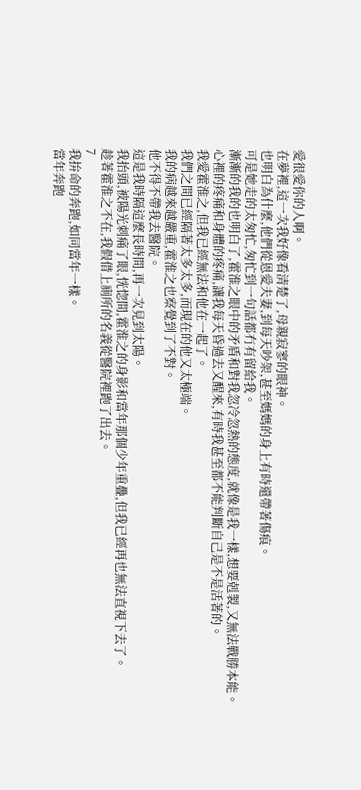愛很愛你的人啊。
在夢裡,這一次我好像看清楚了,母親寂寥的眼神。
也明白為什麼,他們從恩愛夫妻,到每天吵架,甚至媽媽的身上有時還帶著傷痕。
可是她走的太匆忙,匆忙到一句話都冇有留給我。
漸漸的我的也明白了,霍淮之眼中的矛盾和對我忽冷忽熱的態度,就像是我一樣,想要剋製,又無法戰勝本能。
心裡的疼痛和身體的疼痛,讓我每天昏過去又醒來,有時我甚至都不能判斷自己是不是活著的。
我愛霍淮之,但我已經無法和他在一起了。
我們之間已經隔著太多太多,而現在的他又太極端。
我的病越來越嚴重,霍淮之也察覺到了不對。
他不得不帶我去醫院。
這是我時隔這麼長時間,再一次見到太陽。
我抬頭,被陽光刺痛了眼,恍惚間,霍淮之的身影和當年那個少年重疊,但我已經再也無法直視下去了。
趁著霍淮之不在,我假借上廁所的名義從醫院裡跑了出去。
7
我拚命的奔跑,如同當年一樣。
當年奔跑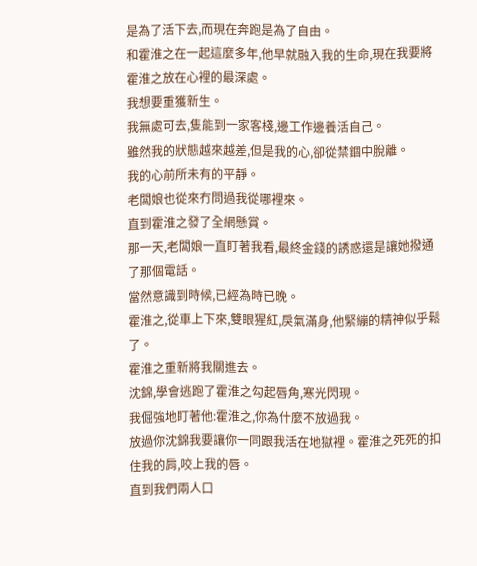是為了活下去,而現在奔跑是為了自由。
和霍淮之在一起這麼多年,他早就融入我的生命,現在我要將霍淮之放在心裡的最深處。
我想要重獲新生。
我無處可去,隻能到一家客棧,邊工作邊養活自己。
雖然我的狀態越來越差,但是我的心,卻從禁錮中脫離。
我的心前所未有的平靜。
老闆娘也從來冇問過我從哪裡來。
直到霍淮之發了全網懸賞。
那一天,老闆娘一直盯著我看,最終金錢的誘惑還是讓她撥通了那個電話。
當然意識到時候,已經為時已晚。
霍淮之,從車上下來,雙眼猩紅,戾氣滿身,他緊繃的精神似乎鬆了。
霍淮之重新將我關進去。
沈錦,學會逃跑了霍淮之勾起唇角,寒光閃現。
我倔強地盯著他:霍淮之,你為什麼不放過我。
放過你沈錦我要讓你一同跟我活在地獄裡。霍淮之死死的扣住我的肩,咬上我的唇。
直到我們兩人口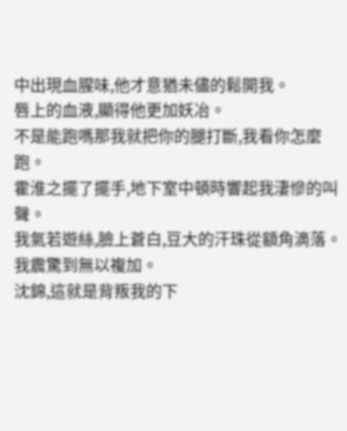中出現血腥味,他才意猶未儘的鬆開我。
唇上的血液,顯得他更加妖冶。
不是能跑嗎那我就把你的腿打斷,我看你怎麼跑。
霍淮之擺了擺手,地下室中頓時響起我淒慘的叫聲。
我氣若遊絲,臉上蒼白,豆大的汗珠從額角滴落。
我震驚到無以複加。
沈錦,這就是背叛我的下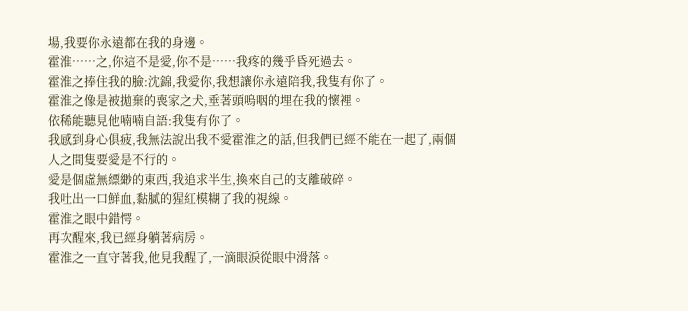場,我要你永遠都在我的身邊。
霍淮……之,你這不是愛,你不是……我疼的幾乎昏死過去。
霍淮之捧住我的臉:沈錦,我愛你,我想讓你永遠陪我,我隻有你了。
霍淮之像是被拋棄的喪家之犬,垂著頭嗚咽的埋在我的懷裡。
依稀能聽見他喃喃自語:我隻有你了。
我感到身心俱疲,我無法說出我不愛霍淮之的話,但我們已經不能在一起了,兩個人之間隻要愛是不行的。
愛是個虛無縹緲的東西,我追求半生,換來自己的支離破碎。
我吐出一口鮮血,黏膩的猩紅模糊了我的視線。
霍淮之眼中錯愕。
再次醒來,我已經身躺著病房。
霍淮之一直守著我,他見我醒了,一滴眼淚從眼中滑落。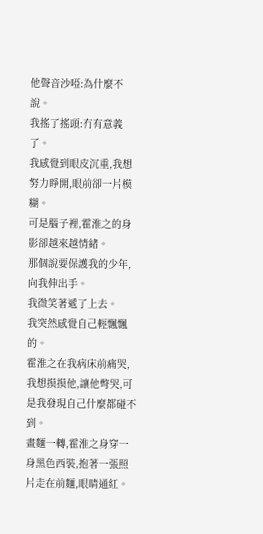他聲音沙啞:為什麼不說。
我搖了搖頭:冇有意義了。
我感覺到眼皮沉重,我想努力睜開,眼前卻一片模糊。
可是腦子裡,霍淮之的身影卻越來越情緒。
那個說要保護我的少年,向我伸出手。
我微笑著遞了上去。
我突然感覺自己輕飄飄的。
霍淮之在我病床前痛哭,我想摸摸他,讓他彆哭,可是我發現自己什麼都碰不到。
畫麵一轉,霍淮之身穿一身黑色西裝,抱著一張照片走在前麵,眼睛通紅。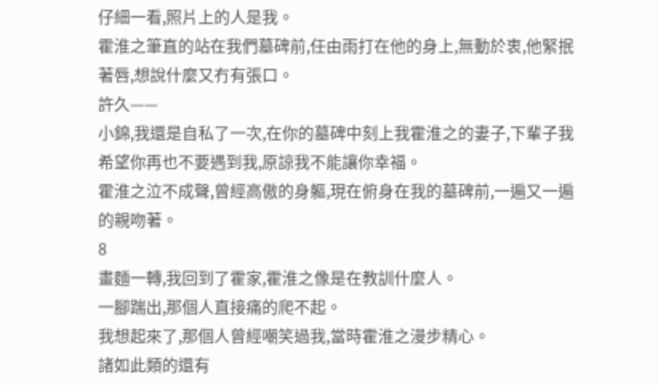仔細一看,照片上的人是我。
霍淮之筆直的站在我們墓碑前,任由雨打在他的身上,無動於衷,他緊抿著唇,想說什麼又冇有張口。
許久——
小錦,我還是自私了一次,在你的墓碑中刻上我霍淮之的妻子,下輩子我希望你再也不要遇到我,原諒我不能讓你幸福。
霍淮之泣不成聲,曾經高傲的身軀,現在俯身在我的墓碑前,一遍又一遍的親吻著。
8
畫麵一轉,我回到了霍家,霍淮之像是在教訓什麼人。
一腳踹出,那個人直接痛的爬不起。
我想起來了,那個人曾經嘲笑過我,當時霍淮之漫步精心。
諸如此類的還有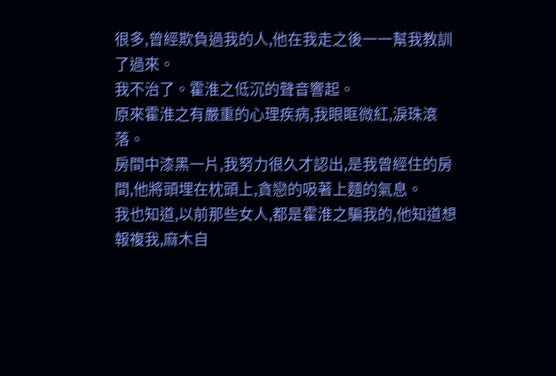很多,曾經欺負過我的人,他在我走之後一一幫我教訓了過來。
我不治了。霍淮之低沉的聲音響起。
原來霍淮之有嚴重的心理疾病,我眼眶微紅,淚珠滾落。
房間中漆黑一片,我努力很久才認出,是我曾經住的房間,他將頭埋在枕頭上,貪戀的吸著上麵的氣息。
我也知道,以前那些女人,都是霍淮之騙我的,他知道想報複我,麻木自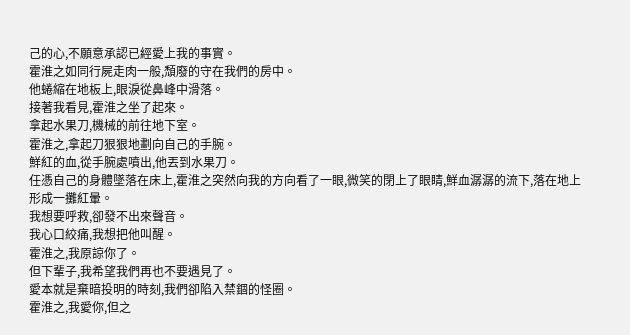己的心,不願意承認已經愛上我的事實。
霍淮之如同行屍走肉一般,頹廢的守在我們的房中。
他蜷縮在地板上,眼淚從鼻峰中滑落。
接著我看見,霍淮之坐了起來。
拿起水果刀,機械的前往地下室。
霍淮之,拿起刀狠狠地劃向自己的手腕。
鮮紅的血,從手腕處噴出,他丟到水果刀。
任憑自己的身體墜落在床上,霍淮之突然向我的方向看了一眼,微笑的閉上了眼睛,鮮血潺潺的流下,落在地上形成一攤紅暈。
我想要呼救,卻發不出來聲音。
我心口絞痛,我想把他叫醒。
霍淮之,我原諒你了。
但下輩子,我希望我們再也不要遇見了。
愛本就是棄暗投明的時刻,我們卻陷入禁錮的怪圈。
霍淮之,我愛你,但之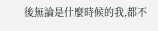後無論是什麼時候的我,都不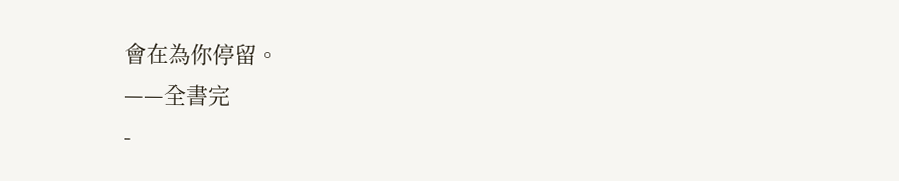會在為你停留。
——全書完
-